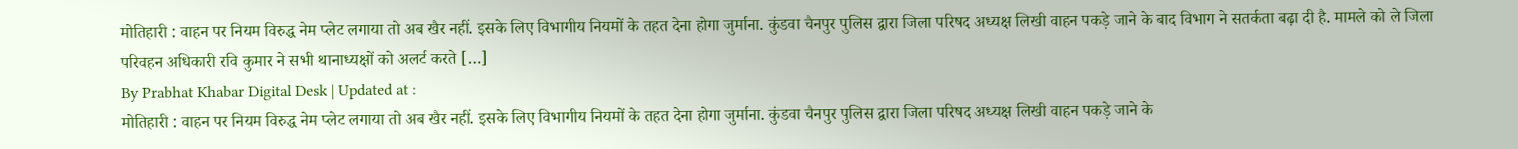मोतिहारी : वाहन पर नियम विरुद्ध नेम प्लेट लगाया तो अब खैर नहीं. इसके लिए विभागीय नियमों के तहत देना होगा जुर्माना. कुंडवा चैनपुर पुलिस द्वारा जिला परिषद अध्यक्ष लिखी वाहन पकड़े जाने के बाद विभाग ने सतर्कता बढ़ा दी है. मामले को ले जिला परिवहन अधिकारी रवि कुमार ने सभी थानाध्यक्षों को अलर्ट करते […]
By Prabhat Khabar Digital Desk | Updated at :
मोतिहारी : वाहन पर नियम विरुद्ध नेम प्लेट लगाया तो अब खैर नहीं. इसके लिए विभागीय नियमों के तहत देना होगा जुर्माना. कुंडवा चैनपुर पुलिस द्वारा जिला परिषद अध्यक्ष लिखी वाहन पकड़े जाने के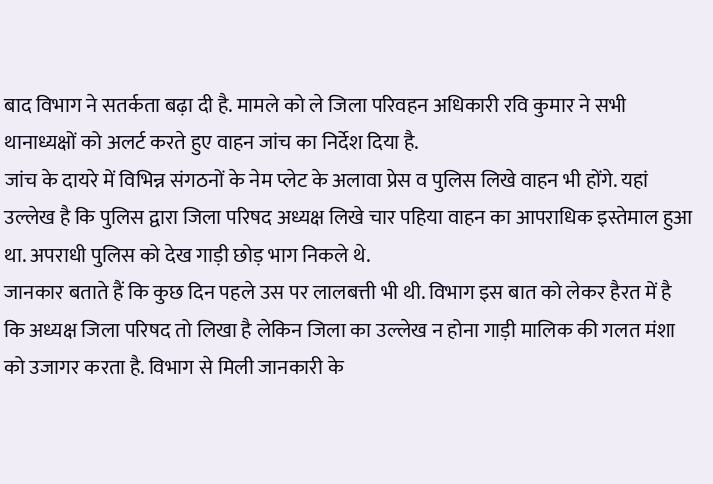बाद विभाग ने सतर्कता बढ़ा दी है. मामले को ले जिला परिवहन अधिकारी रवि कुमार ने सभी थानाध्यक्षों को अलर्ट करते हुए वाहन जांच का निर्देश दिया है.
जांच के दायरे में विभिन्न संगठनों के नेम प्लेट के अलावा प्रेस व पुलिस लिखे वाहन भी होंगे. यहां उल्लेख है कि पुलिस द्वारा जिला परिषद अध्यक्ष लिखे चार पहिया वाहन का आपराधिक इस्तेमाल हुआ था. अपराधी पुलिस को देख गाड़ी छोड़ भाग निकले थे.
जानकार बताते हैं कि कुछ दिन पहले उस पर लालबत्ती भी थी. विभाग इस बात को लेकर हैरत में है कि अध्यक्ष जिला परिषद तो लिखा है लेकिन जिला का उल्लेख न होना गाड़ी मालिक की गलत मंशा को उजागर करता है. विभाग से मिली जानकारी के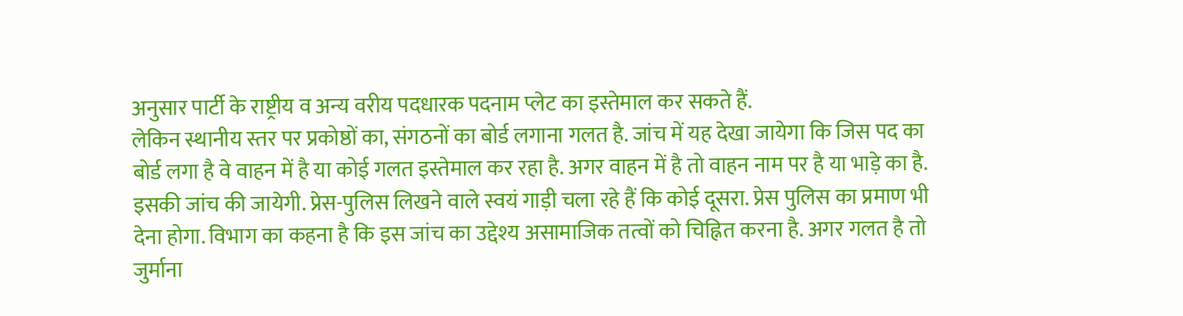अनुसार पार्टी के राष्ट्रीय व अन्य वरीय पदधारक पदनाम प्लेट का इस्तेमाल कर सकते हैं.
लेकिन स्थानीय स्तर पर प्रकोष्ठों का, संगठनों का बोर्ड लगाना गलत है. जांच में यह देखा जायेगा कि जिस पद का बोर्ड लगा है वे वाहन में है या कोई गलत इस्तेमाल कर रहा है. अगर वाहन में है तो वाहन नाम पर है या भाड़े का है. इसकी जांच की जायेगी. प्रेस-पुलिस लिखने वाले स्वयं गाड़ी चला रहे हैं कि कोई दूसरा. प्रेस पुलिस का प्रमाण भी देना होगा. विभाग का कहना है कि इस जांच का उद्देश्य असामाजिक तत्वों को चिह्नित करना है. अगर गलत है तो जुर्माना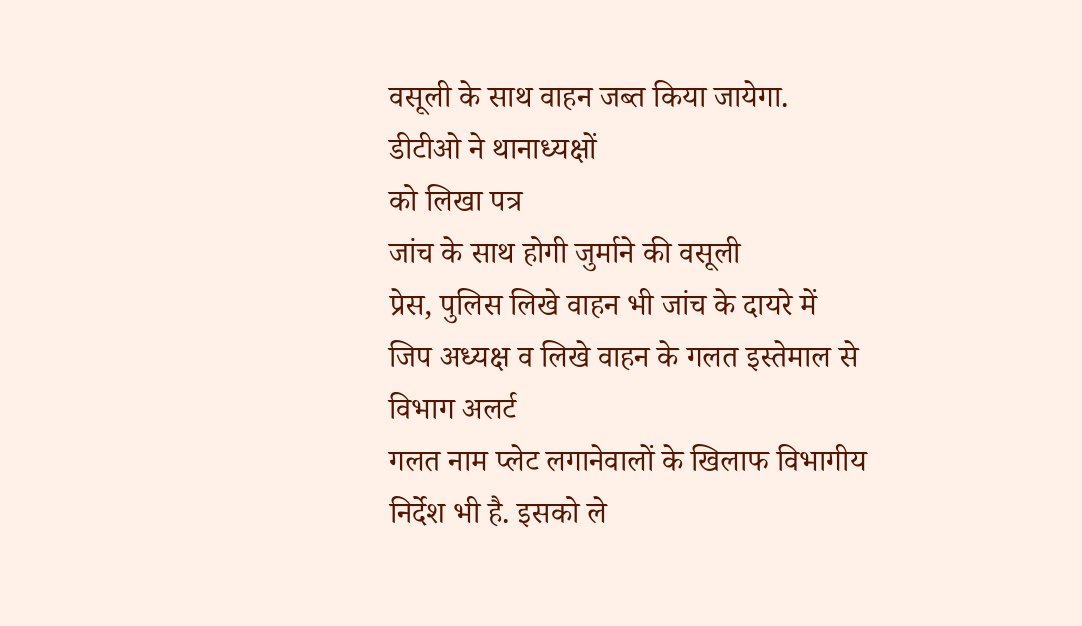वसूली के साथ वाहन जब्त किया जायेगा.
डीटीओ ने थानाध्यक्षों
को लिखा पत्र
जांच के साथ होगी जुर्माने की वसूली
प्रेस, पुलिस लिखे वाहन भी जांच के दायरे में
जिप अध्यक्ष व लिखे वाहन के गलत इस्तेमाल से विभाग अलर्ट
गलत नाम प्लेट लगानेवालों के खिलाफ विभागीय निर्देश भी है. इसको ले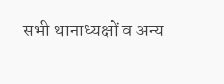सभी थानाध्यक्षों व अन्य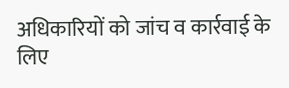अधिकारियों को जांच व कार्रवाई के लिए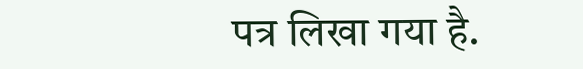पत्र लिखा गया है.